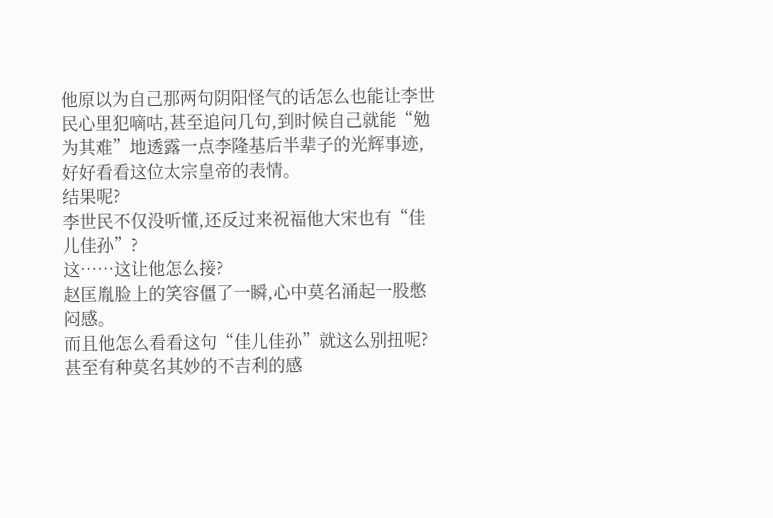他原以为自己那两句阴阳怪气的话怎么也能让李世民心里犯嘀咕,甚至追问几句,到时候自己就能“勉为其难”地透露一点李隆基后半辈子的光辉事迹,好好看看这位太宗皇帝的表情。
结果呢?
李世民不仅没听懂,还反过来祝福他大宋也有“佳儿佳孙”?
这……这让他怎么接?
赵匡胤脸上的笑容僵了一瞬,心中莫名涌起一股憋闷感。
而且他怎么看看这句“佳儿佳孙”就这么别扭呢?甚至有种莫名其妙的不吉利的感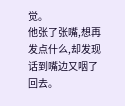觉。
他张了张嘴,想再发点什么,却发现话到嘴边又咽了回去。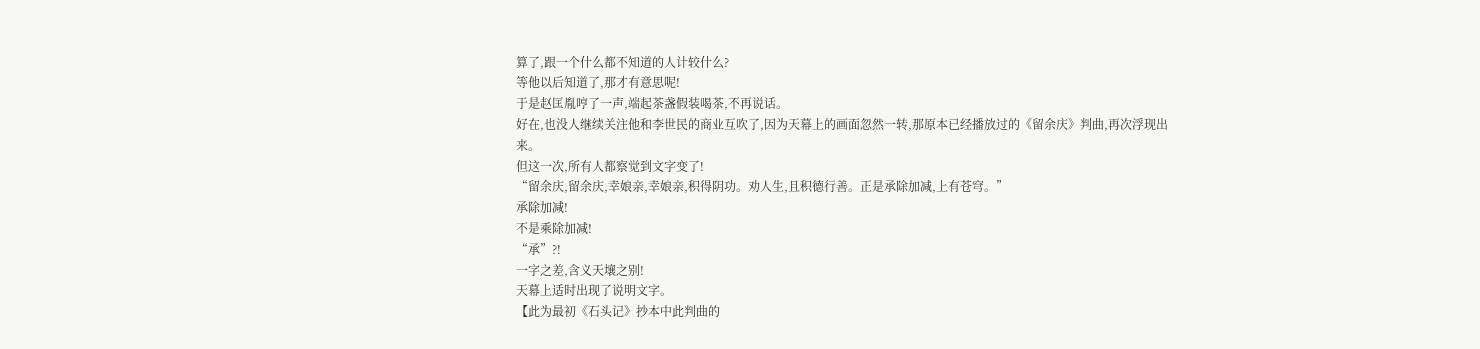算了,跟一个什么都不知道的人计较什么?
等他以后知道了,那才有意思呢!
于是赵匡胤哼了一声,端起茶盏假装喝茶,不再说话。
好在,也没人继续关注他和李世民的商业互吹了,因为天幕上的画面忽然一转,那原本已经播放过的《留余庆》判曲,再次浮现出来。
但这一次,所有人都察觉到文字变了!
“留余庆,留余庆,幸娘亲,幸娘亲,积得阴功。劝人生,且积德行善。正是承除加减,上有苍穹。”
承除加减!
不是乘除加减!
“承”?!
一字之差,含义天壤之别!
天幕上适时出现了说明文字。
【此为最初《石头记》抄本中此判曲的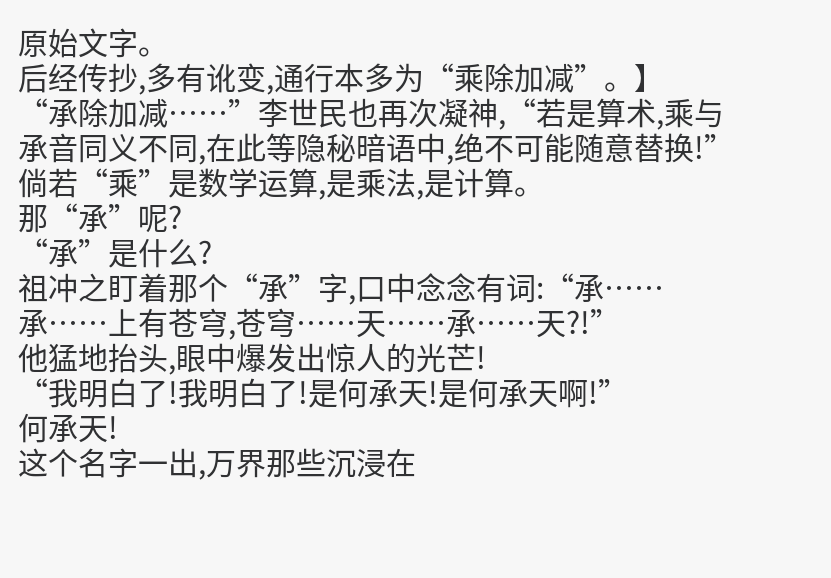原始文字。
后经传抄,多有讹变,通行本多为“乘除加减”。】
“承除加减……”李世民也再次凝神,“若是算术,乘与承音同义不同,在此等隐秘暗语中,绝不可能随意替换!”
倘若“乘”是数学运算,是乘法,是计算。
那“承”呢?
“承”是什么?
祖冲之盯着那个“承”字,口中念念有词:“承……承……上有苍穹,苍穹……天……承……天?!”
他猛地抬头,眼中爆发出惊人的光芒!
“我明白了!我明白了!是何承天!是何承天啊!”
何承天!
这个名字一出,万界那些沉浸在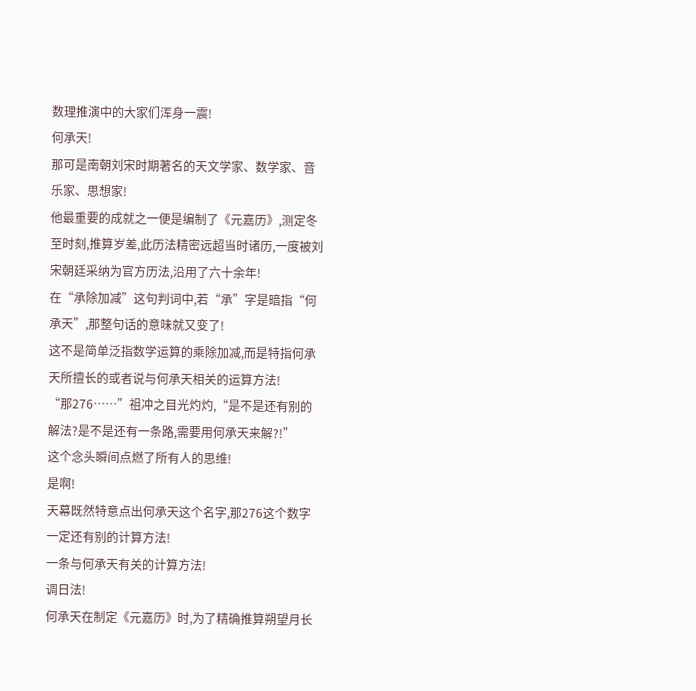数理推演中的大家们浑身一震!
何承天!
那可是南朝刘宋时期著名的天文学家、数学家、音乐家、思想家!
他最重要的成就之一便是编制了《元嘉历》,测定冬至时刻,推算岁差,此历法精密远超当时诸历,一度被刘宋朝廷采纳为官方历法,沿用了六十余年!
在“承除加减”这句判词中,若“承”字是暗指“何承天”,那整句话的意味就又变了!
这不是简单泛指数学运算的乘除加减,而是特指何承天所擅长的或者说与何承天相关的运算方法!
“那276……”祖冲之目光灼灼,“是不是还有别的解法?是不是还有一条路,需要用何承天来解?!”
这个念头瞬间点燃了所有人的思维!
是啊!
天幕既然特意点出何承天这个名字,那276这个数字一定还有别的计算方法!
一条与何承天有关的计算方法!
调日法!
何承天在制定《元嘉历》时,为了精确推算朔望月长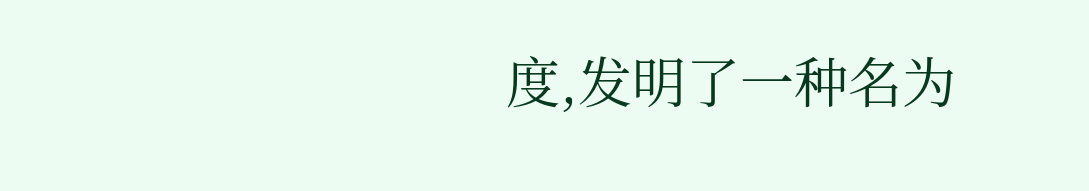度,发明了一种名为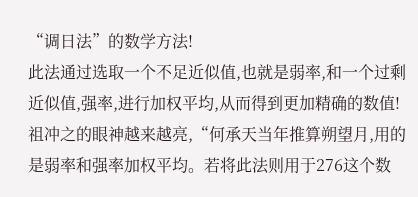“调日法”的数学方法!
此法通过选取一个不足近似值,也就是弱率,和一个过剩近似值,强率,进行加权平均,从而得到更加精确的数值!
祖冲之的眼神越来越亮,“何承天当年推算朔望月,用的是弱率和强率加权平均。若将此法则用于276这个数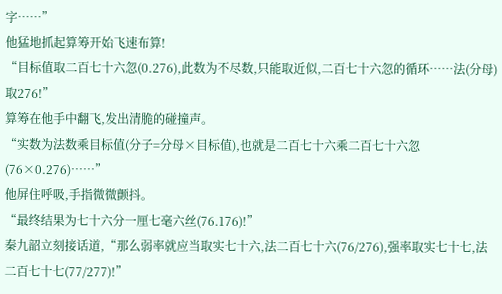字……”
他猛地抓起算筹开始飞速布算!
“目标值取二百七十六忽(0.276),此数为不尽数,只能取近似,二百七十六忽的循环……法(分母)取276!”
算筹在他手中翻飞,发出清脆的碰撞声。
“实数为法数乘目标值(分子=分母×目标值),也就是二百七十六乘二百七十六忽(76×0.276)……”
他屏住呼吸,手指微微颤抖。
“最终结果为七十六分一厘七毫六丝(76.176)!”
秦九韶立刻接话道,“那么弱率就应当取实七十六,法二百七十六(76/276),强率取实七十七,法二百七十七(77/277)!”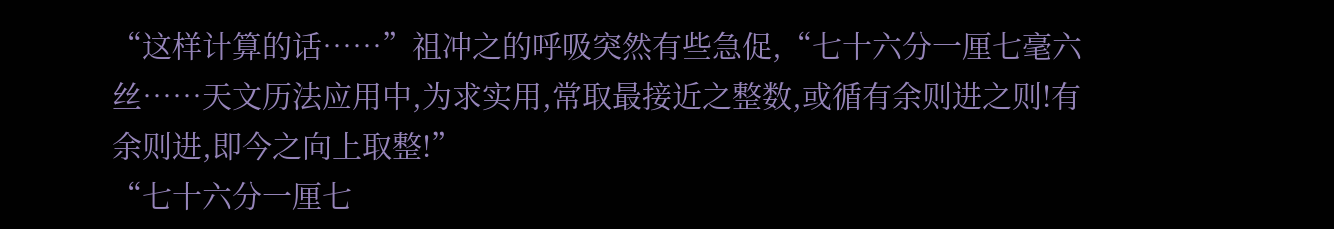“这样计算的话……”祖冲之的呼吸突然有些急促,“七十六分一厘七毫六丝……天文历法应用中,为求实用,常取最接近之整数,或循有余则进之则!有余则进,即今之向上取整!”
“七十六分一厘七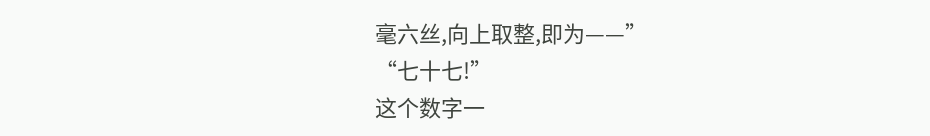毫六丝,向上取整,即为——”
“七十七!”
这个数字一